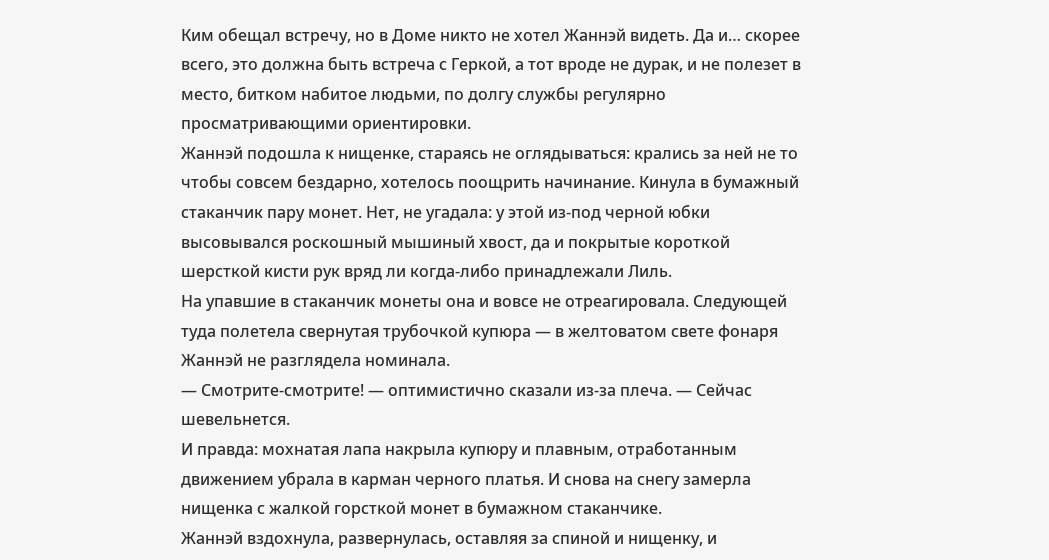Ким обещал встречу, но в Доме никто не хотел Жаннэй видеть. Да и… скорее всего, это должна быть встреча с Геркой, а тот вроде не дурак, и не полезет в место, битком набитое людьми, по долгу службы регулярно просматривающими ориентировки.
Жаннэй подошла к нищенке, стараясь не оглядываться: крались за ней не то чтобы совсем бездарно, хотелось поощрить начинание. Кинула в бумажный стаканчик пару монет. Нет, не угадала: у этой из-под черной юбки высовывался роскошный мышиный хвост, да и покрытые короткой шерсткой кисти рук вряд ли когда-либо принадлежали Лиль.
На упавшие в стаканчик монеты она и вовсе не отреагировала. Следующей туда полетела свернутая трубочкой купюра — в желтоватом свете фонаря Жаннэй не разглядела номинала.
— Смотрите-смотрите! — оптимистично сказали из-за плеча. — Сейчас шевельнется.
И правда: мохнатая лапа накрыла купюру и плавным, отработанным движением убрала в карман черного платья. И снова на снегу замерла нищенка с жалкой горсткой монет в бумажном стаканчике.
Жаннэй вздохнула, развернулась, оставляя за спиной и нищенку, и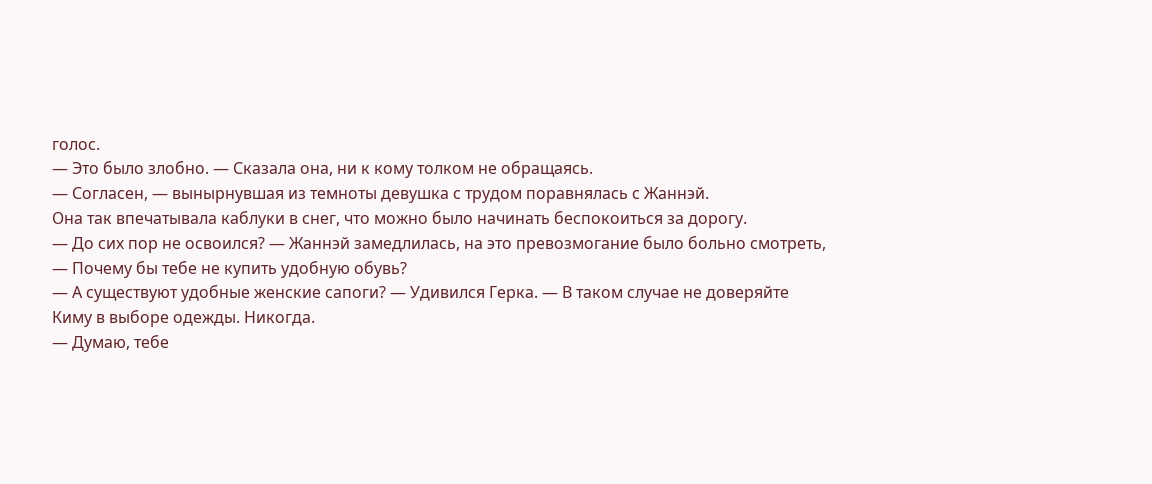голос.
— Это было злобно. — Сказала она, ни к кому толком не обращаясь.
— Согласен, — вынырнувшая из темноты девушка с трудом поравнялась с Жаннэй.
Она так впечатывала каблуки в снег, что можно было начинать беспокоиться за дорогу.
— До сих пор не освоился? — Жаннэй замедлилась, на это превозмогание было больно смотреть, — Почему бы тебе не купить удобную обувь?
— А существуют удобные женские сапоги? — Удивился Герка. — В таком случае не доверяйте Киму в выборе одежды. Никогда.
— Думаю, тебе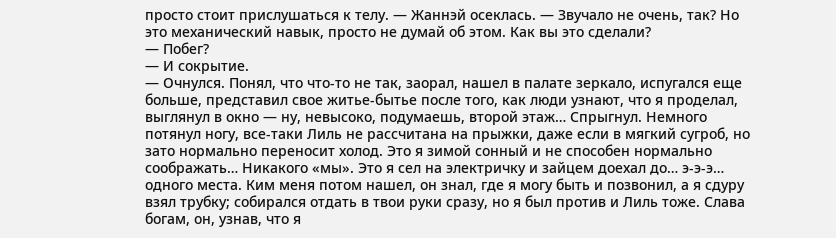просто стоит прислушаться к телу. — Жаннэй осеклась. — Звучало не очень, так? Но это механический навык, просто не думай об этом. Как вы это сделали?
— Побег?
— И сокрытие.
— Очнулся. Понял, что что-то не так, заорал, нашел в палате зеркало, испугался еще больше, представил свое житье-бытье после того, как люди узнают, что я проделал, выглянул в окно — ну, невысоко, подумаешь, второй этаж… Спрыгнул. Немного потянул ногу, все-таки Лиль не рассчитана на прыжки, даже если в мягкий сугроб, но зато нормально переносит холод. Это я зимой сонный и не способен нормально соображать… Никакого «мы». Это я сел на электричку и зайцем доехал до… э-э-э… одного места. Ким меня потом нашел, он знал, где я могу быть и позвонил, а я сдуру взял трубку; собирался отдать в твои руки сразу, но я был против и Лиль тоже. Слава богам, он, узнав, что я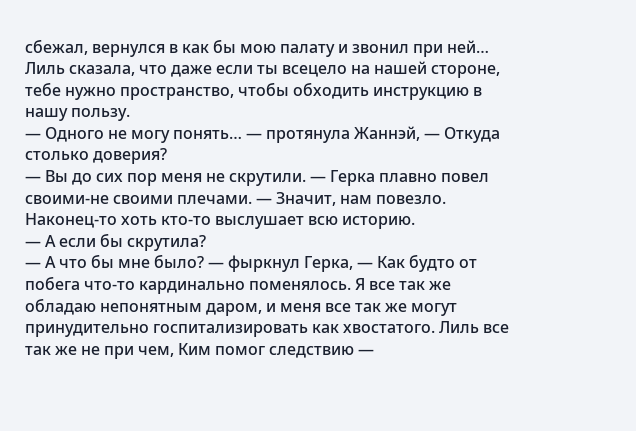сбежал, вернулся в как бы мою палату и звонил при ней… Лиль сказала, что даже если ты всецело на нашей стороне, тебе нужно пространство, чтобы обходить инструкцию в нашу пользу.
— Одного не могу понять… — протянула Жаннэй, — Откуда столько доверия?
— Вы до сих пор меня не скрутили. — Герка плавно повел своими-не своими плечами. — Значит, нам повезло. Наконец-то хоть кто-то выслушает всю историю.
— А если бы скрутила?
— А что бы мне было? — фыркнул Герка, — Как будто от побега что-то кардинально поменялось. Я все так же обладаю непонятным даром, и меня все так же могут принудительно госпитализировать как хвостатого. Лиль все так же не при чем, Ким помог следствию —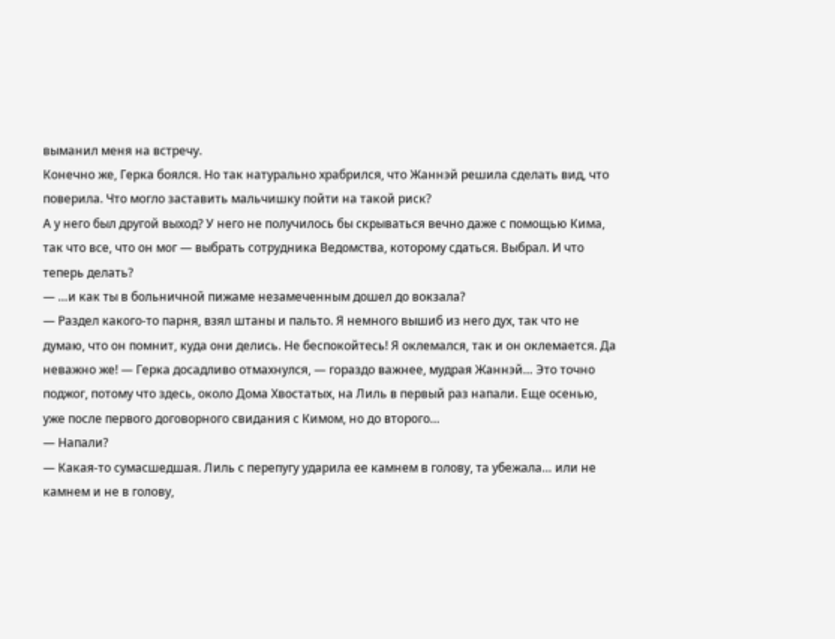выманил меня на встречу.
Конечно же, Герка боялся. Но так натурально храбрился, что Жаннэй решила сделать вид, что поверила. Что могло заставить мальчишку пойти на такой риск?
А у него был другой выход? У него не получилось бы скрываться вечно даже с помощью Кима, так что все, что он мог — выбрать сотрудника Ведомства, которому сдаться. Выбрал. И что теперь делать?
— …и как ты в больничной пижаме незамеченным дошел до вокзала?
— Раздел какого-то парня, взял штаны и пальто. Я немного вышиб из него дух, так что не думаю, что он помнит, куда они делись. Не беспокойтесь! Я оклемался, так и он оклемается. Да неважно же! — Герка досадливо отмахнулся, — гораздо важнее, мудрая Жаннэй… Это точно поджог, потому что здесь, около Дома Хвостатых, на Лиль в первый раз напали. Еще осенью, уже после первого договорного свидания с Кимом, но до второго…
— Напали?
— Какая-то сумасшедшая. Лиль с перепугу ударила ее камнем в голову, та убежала… или не камнем и не в голову,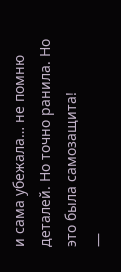и сама убежала… не помню деталей. Но точно ранила. Но это была самозащита!
—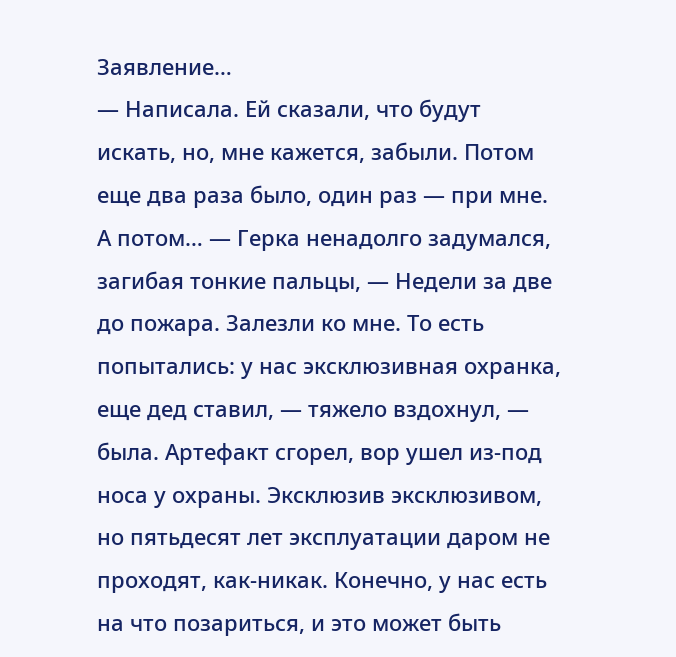Заявление…
— Написала. Ей сказали, что будут искать, но, мне кажется, забыли. Потом еще два раза было, один раз — при мне. А потом… — Герка ненадолго задумался, загибая тонкие пальцы, — Недели за две до пожара. Залезли ко мне. То есть попытались: у нас эксклюзивная охранка, еще дед ставил, — тяжело вздохнул, — была. Артефакт сгорел, вор ушел из-под носа у охраны. Эксклюзив эксклюзивом, но пятьдесят лет эксплуатации даром не проходят, как-никак. Конечно, у нас есть на что позариться, и это может быть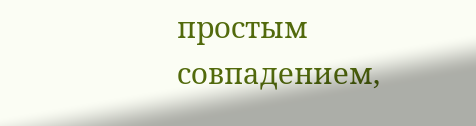простым совпадением,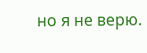но я не верю.